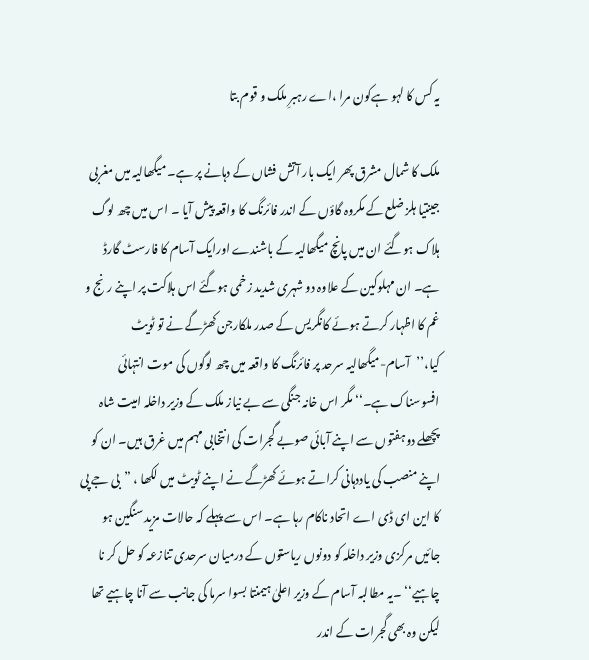یہ کس کا لہو ہےکون مرا ،اے رہبرِ ملک و قوم بتا

ملک کا شمال مشرق پھر ایک بار آتش فشاں کے دہانے پر ہے۔ میگھالیہ میں مغربی جینتیا ہلز ضلع کے مکروہ گاؤں کے اندر فائرنگ کا واقعہ پیش آیا ۔ اس میں چھ لوگ ہلاک ہوگئے ان میں پانچ میگھالیہ کے باشندے اورایک آسام کا فارسٹ گارڈ ہے۔ ان مہلوکین کے علاوہ دو شہری شدید زخمی ہوگئے اس ہلاکت پر اپنے رنج و غم کا اظہار کرتے ہوئے کانگریس کے صدر ملکارجن کھڑگے نے تو ٹویٹ کیا،’’آسام-میگھالیہ سرحد پر فائرنگ کا واقعہ میں چھ لوگوں کی موت انتہائی افسوسناک ہے۔‘‘ مگر اس خانہ جنگی سے بے نیاز ملک کے وزیر داخلہ امیت شاہ پچھلے دوہفتوں سے اپنے آبائی صوبے گجرات کی انتخابی مہم میں غرق ہیں۔ ان کو اپنے منصب کی یاددہانی کراتے ہوئے کھڑگے نے اپنے ٹویٹ میں لکھا ، ”بی جے پی کا این ای ڈی اے اتحاد ناکام رہا ہے۔ اس سے پہلے کہ حالات مزید سنگین ہو جائیں مرکزی وزیر داخلہ کو دونوں ریاستوں کے درمیان سرحدی تنازعہ کو حل کر نا چاہیے‘‘ ۔یہ مطالبہ آسام کے وزیر اعلیٰ ہیمنتا بسوا سرما کی جانب سے آنا چاہیے تھا لیکن وہ بھی گجرات کے اندر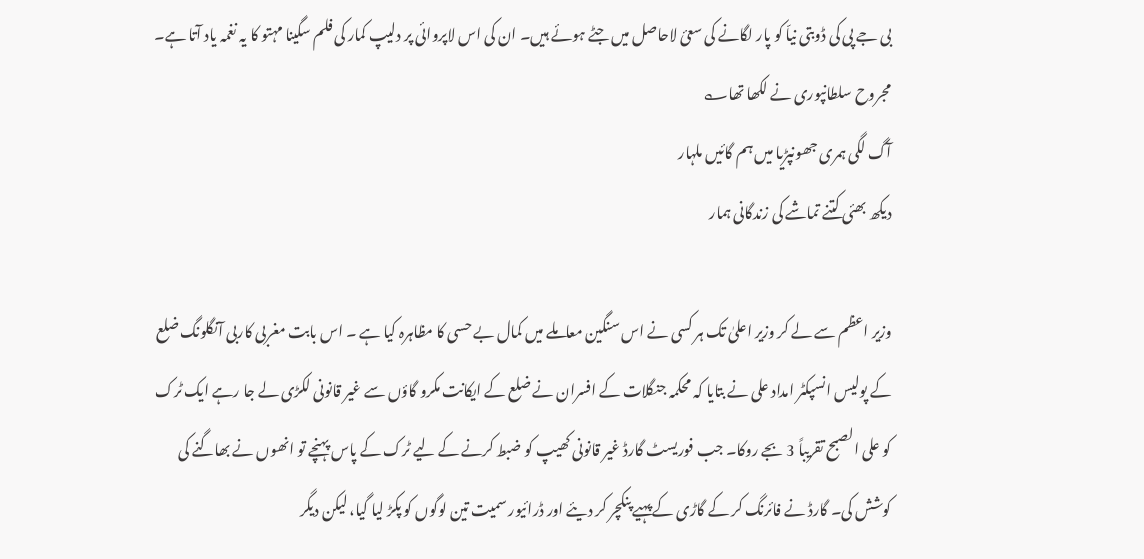بی جے پی کی ڈوبتی نیاّ کو پار لگانے کی سعیٔ لاحاصل میں جٹے ہوئے ہیں۔ ان کی اس لاپروائی پر دلیپ کمار کی فلم سگینا مہتو کا یہ نغمہ یاد آتا ہے۔ مجروح سلطانپوری نے لکھا تھا؎
آگ لگی ہمری جھونپڑیا میں ہم گائیں ملہار
دیکھ بھئی کتنے تماشے کی زندگانی ہمار

وزیر اعظم سے لے کر وزیر اعلیٰ تک ہر کسی نے اس سنگین معاملے میں کمال بے حسی کا مظاہرہ کیا ہے ۔ اس بابت مغربی کاربی آنگلونگ ضلع کے پولیس انسپکٹر امداد علی نے بتایا کہ محکمہ جنگلات کے افسران نے ضلع کے ایکانت مکرو گاؤں سے غیر قانونی لکڑی لے جا رہے ایک ٹرک کو علی الصبح تقریباً 3 بجے روکا۔ جب فوریسٹ گارڈ غیر قانونی کھیپ کو ضبط کرنے کے لیے ٹرک کے پاس پہنچے تو انھوں نے بھاگنے کی کوشش کی۔ گارڈ نے فائرنگ کر کے گاڑی کے پہیے پنکچر کر دیئے اور ڈرائیور سمیت تین لوگوں کو پکڑ لیا گیا، لیکن دیگر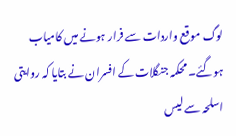لوگ موقع واردات سے فرار ہونے میں کامیاب ہوگئے۔ محکمہ جنگلات کے افسران نے بتایا کہ روایتی اسلحہ سے لیس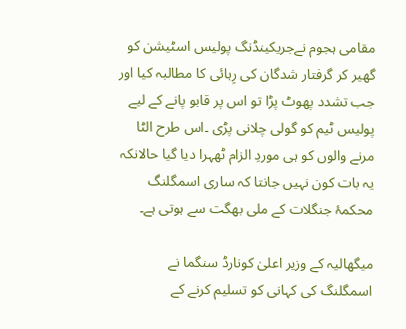مقامی ہجوم نےجریکینڈنگ پولیس اسٹیشن کو گھیر کر گرفتار شدگان کی رِہائی کا مطالبہ کیا اور جب تشدد پھوٹ پڑا تو اس پر قابو پانے کے لیے پولیس ٹیم کو گولی چلانی پڑی ۔اس طرح الٹا مرنے والوں کو ہی موردِ الزام ٹھہرا دیا گیا حالانکہ یہ بات کون نہیں جانتا کہ ساری اسمگلنگ محکمۂ جنگلات کے ملی بھگت سے ہوتی ہے۔

میگھالیہ کے وزیر اعلیٰ کونارڈ سنگما نے اسمگلنگ کی کہانی کو تسلیم کرنے کے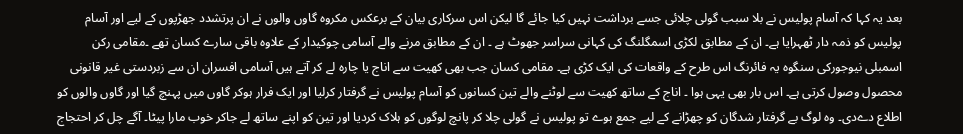بعد یہ کہا کہ آسام پولیس نے بلا سبب گولی چلائی جسے برداشت نہیں کیا جائے گا لیکن اس سرکاری بیان کے برعکس مکروہ گاوں والوں نے ان پرتشدد جھڑپوں کے لیے اور آسام پولیس کو ذمہ دار ٹھہرایا ہے۔ ان کے مطابق لکڑی اسمگلنگ کی کہانی سراسر جھوٹ ہے ۔ ان کے مطابق مرنے والے آسامی چوکیدار کے علاوہ باقی سارے کسان تھے ۔مقامی رکن اسمبلی نیوجورکی سنگوہ یہ فائرنگ اس طرح کے واقعات کی ایک کڑی ہے۔ مقامی کسان جب بھی کھیت سے اناج یا چارہ لے کر آتے ہیں آسامی افسران ان سے زبردستی غیر قانونی محصول وصول کرتی ہے۔ اس بار بھی یہی ہوا ۔ اناج کے ساتھ کھیت سے لوٹنے والے تین کسانوں کو آسام پولیس نے گرفتار کرلیا اور ایک فرار ہوکر گاوں میں پہنچ گیا اور گاوں والوں کو اطلاع دےدی۔ وہ لوگ بے گرفتار شدگان کو چھڑانے کے لیے جمع ہوے تو پولیس نے گولی چلا کر پانچ لوگوں کو ہلاک کردیا اور تین کو اپنے ساتھ لے جاکر خوب مارا پیٹا۔ آگے چل کر احتجاج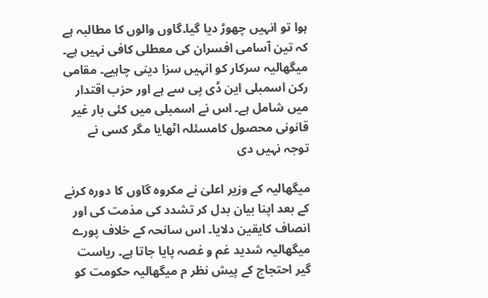ہوا تو انہیں چھوڑ دیا گیا۔گاوں والوں کا مطالبہ ہے کہ تین آسامی افسران کی معطلی کافی نہیں ہے۔ میگھالیہ سرکار کو انہیں سزا دینی چاہیے۔ مقامی رکن اسمبلی این ڈی پی سے ہے اور حزب اقتدار میں شامل ہے۔ اس نے اسمبلی میں کئی بار غیر قانونی محصول کامسئلہ اٹھایا مگر کسی نے توجہ نہیں دی

میگھالیہ کے وزیر اعلیٰ نے مکروہ گاوں کا دورہ کرنے کے بعد اپنا بیان بدل کر تشدد کی مذمت کی اور انصاف کایقین دلایا۔ اس سانحہ کے خلاف پورے میگھالیہ شدید غم و غصہ پایا جاتا ہے۔ ریاست گیر احتجاج کے پیش نظر م میگھالیہ حکومت کو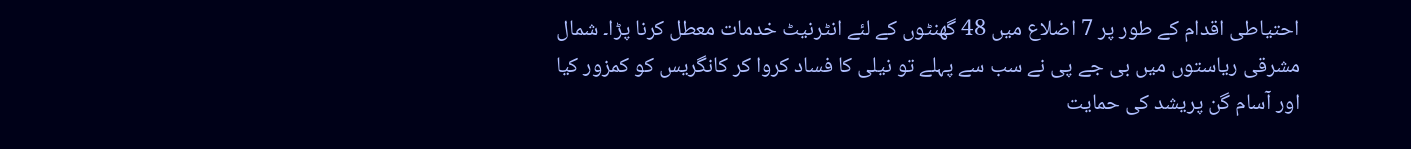احتیاطی اقدام کے طور پر 7 اضلاع میں 48 گھنٹوں کے لئے انٹرنیٹ خدمات معطل کرنا پڑا۔ شمال مشرقی ریاستوں میں بی جے پی نے سب سے پہلے تو نیلی کا فساد کروا کر کانگریس کو کمزور کیا اور آسام گن پریشد کی حمایت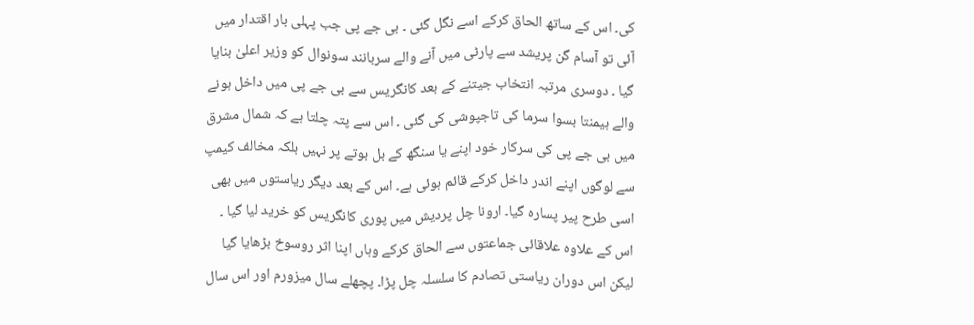کی۔ اس کے ساتھ الحاق کرکے اسے نگل گئی ۔ بی جے پی جب پہلی بار اقتدار میں آئی تو آسام گن پریشد سے پارٹی میں آنے والے سربانند سونوال کو وزیر اعلیٰ بنایا گیا ۔ دوسری مرتبہ انتخاب جیتنے کے بعد کانگریس سے بی جے پی میں داخل ہونے والے ہیمنتا بسوا سرما کی تاجپوشی کی گئی ۔ اس سے پتہ چلتا ہے کہ شمال مشرق میں بی جے پی کی سرکار خود اپنے یا سنگھ کے بل بوتے پر نہیں بلکہ مخالف کیمپ سے لوگوں اپنے اندر داخل کرکے قائم ہوئی ہے۔ اس کے بعد دیگر ریاستوں میں بھی اسی طرح پیر پسارہ گیا۔ ارونا چل پردیش میں پوری کانگریس کو خرید لیا گیا ۔ اس کے علاوہ علاقائی جماعتوں سے الحاق کرکے وہاں اپنا اثر روسوخ بڑھایا گیا لیکن اس دوران ریاستی تصادم کا سلسلہ چل پڑا۔ پچھلے سال میزورم اور اس سال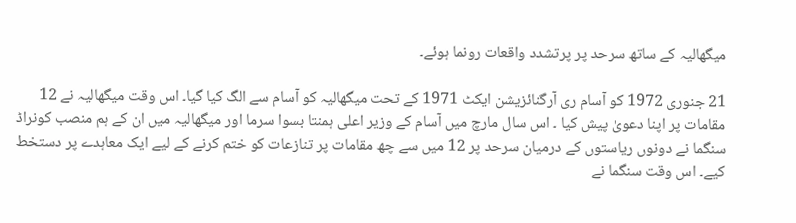میگھالیہ کے ساتھ سرحد پر پرتشدد واقعات رونما ہوئے۔

21 جنوری 1972 کو آسام ری آرگنائزیشن ایکٹ 1971 کے تحت میگھالیہ کو آسام سے الگ کیا گیا۔ اس وقت میگھالیہ نے 12 مقامات پر اپنا دعویٰ پیش کیا ۔ اس سال مارچ میں آسام کے وزیر اعلی ہمنتا بسوا سرما اور میگھالیہ میں ان کے ہم منصب کونراڈ سنگما نے دونوں ریاستوں کے درمیان سرحد پر 12 میں سے چھ مقامات پر تنازعات کو ختم کرنے کے لیے ایک معاہدے پر دستخط کیے۔ اس وقت سنگما نے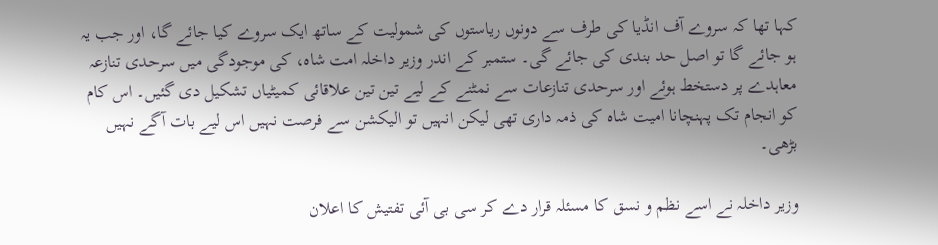کہا تھا کہ سروے آف انڈیا کی طرف سے دونوں ریاستوں کی شمولیت کے ساتھ ایک سروے کیا جائے گا، اور جب یہ ہو جائے گا تو اصل حد بندی کی جائے گی۔ ستمبر کے اندر وزیر داخلہ امت شاہ، کی موجودگی میں سرحدی تنازعہ معاہدے پر دستخط ہوئے اور سرحدی تنازعات سے نمٹنے کے لیے تین تین علاقائی کمیٹیاں تشکیل دی گئیں۔ اس کام کو انجام تک پہنچانا امیت شاہ کی ذمہ داری تھی لیکن انہیں تو الیکشن سے فرصت نہیں اس لیے بات آگے نہیں بڑھی۔

وزیر داخلہ نے اسے نظم و نسق کا مسئلہ قرار دے کر سی بی آئی تفتیش کا اعلان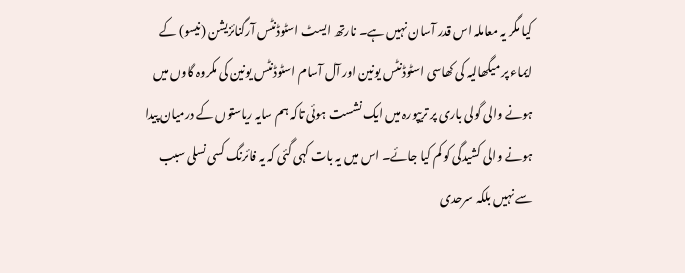کیا مگر یہ معاملہ اس قدر آسان نہیں ہے۔ نارتھ ایسٹ اسٹوڈنٹس آرگنائزیشن (نیسو) کے ایماء پر میگھالیہ کی کھاسی اسٹوڈنٹس یونین اور آل آسام اسٹوڈنٹس یونین کی مکروہ گاوں میں ہونے والی گولی باری پر تریپورہ میں ایک نشست ہوئی تاکہ ہم سایہ ریاستوں کے درمیان پیدا ہونے والی کشیدگی کو کم کیا جائے۔ اس میں یہ بات کہی گئی کہ یہ فائرنگ کسی نسلی سبب سے نہیں بلکہ سرحدی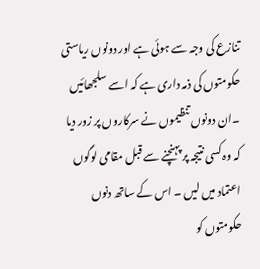تنازع کی وجہ سے ہوئی ہے اور دونوں ریاستی حکومتوں کی ذمہ داری ہے کہ اسے سلجھائیں ۔ان دونوں تنظیموں نے سرکاروں پر زور دیا کہ وہ کسی نتیجہ پر پہنچنے سے قبل مقامی لوگوں اعتماد میں لیں ۔ اس کے ساتھ دنوں حکومتوں کو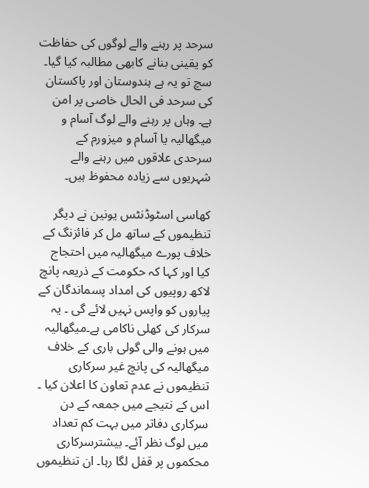سرحد پر رہنے والے لوگوں کی حفاظت کو یقینی بنانے کابھی مطالبہ کیا گیا۔ سچ تو یہ ہے ہندوستان اور پاکستان کی سرحد فی الحال خاصی پر امن ہے۔ وہاں پر رہنے والے لوگ آسام و میگھالیہ یا آسام و میزورم کے سرحدی علاقوں میں رہنے والے شہریوں سے زیادہ محفوظ ہیں۔

کھاسی اسٹوڈنٹس یونین نے دیگر تنظیموں کے ساتھ مل کر فائزنگ کے خلاف پورے میگھالیہ میں احتجاج کیا اور کہا کہ حکومت کے ذریعہ پانچ لاکھ روپیوں کی امداد پسماندگان کے پیاروں کو واپس نہیں لائے گی ۔ یہ سرکار کی کھلی ناکامی ہے۔میگھالیہ میں ہونے والی گولی باری کے خلاف میگھالیہ کی پانچ غیر سرکاری تنظیموں نے عدم تعاون کا اعلان کیا ۔ اس کے نتیجے میں جمعہ کے دن سرکاری دفاتر میں بہت کم تعداد میں لوگ نظر آئے۔ بیشترسرکاری محکموں پر قفل لگا رہا۔ ان تنظیموں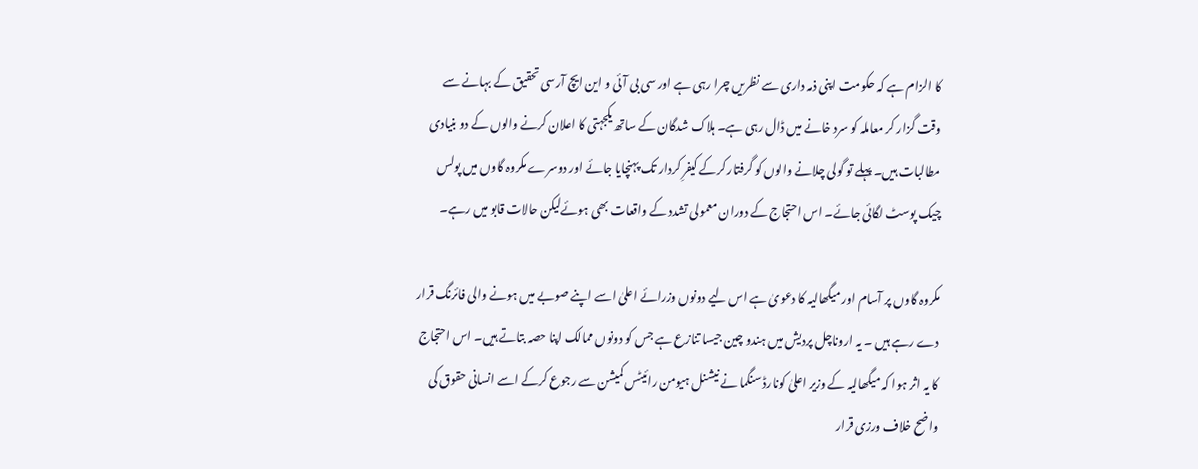کا الزام ہے کہ حکومت اپنی ذمہ داری سے نظریں چرا رہی ہے اور سی بی آئی و این ایچ آرسی تحقیق کے بہانے سے وقت گزار کر معاملہ کو سرد خانے میں ڈال رہی ہے۔ ہلاک شدگان کے ساتھ یکجہتی کا اعلان کرنے والوں کے دو بنیادی مطالبات ہیں۔ پہلے تو گولی چلانے والوں کو گرفتار کرکے کیفرِ کردار تک پہنچایا جائے اور دوسرے مکروہ گاوں میں پولس چیک پوسٹ لگائی جائے۔ اس احتجاج کے دوران معمولی تشدد کے واقعات بھی ہوئےلیکن حالات قابو میں رہے۔

مکروہ گاوں پر آسام اور میگھالیہ کا دعویٰ ہے اس لیے دونوں وزرائے اعلیٰ اسے اپنے صوبے میں ہونے والی فائرنگ قرار دے رہے ہیں ۔ یہ اروناچل پردیش میں ہندو چین جیسا تنازع ہے جس کو دونوں ممالک اپنا حصہ بتاتے ہیں۔ اس احتجاج کا یہ اثر ہوا کہ میگھالیہ کے وزیر اعلیٰ کونارڈ سنگما نے نیشنل ہیومن رائیٹس کمیشن سے رجوع کرکے اسے انسانی حقوق کی واضح خلاف ورزی قرار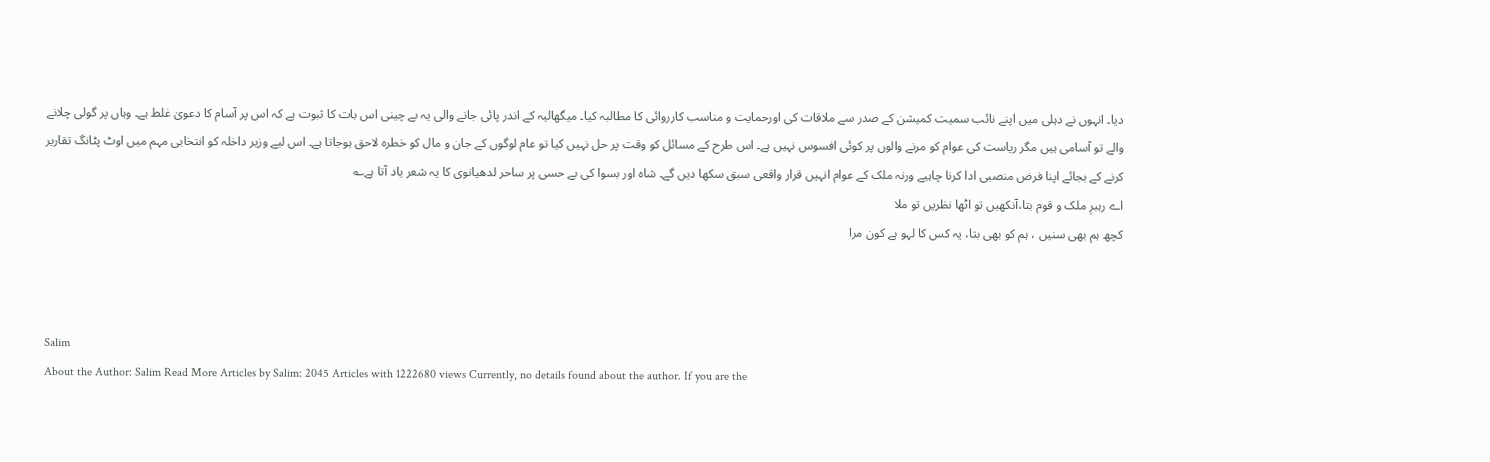دیا۔ انہوں نے دہلی میں اپنے نائب سمیت کمیشن کے صدر سے ملاقات کی اورحمایت و مناسب کارروائی کا مطالبہ کیا۔ میگھالیہ کے اندر پائی جانے والی یہ بے چینی اس بات کا ثبوت ہے کہ اس پر آسام کا دعویٰ غلط ہے۔ وہاں پر گولی چلانے والے تو آسامی ہیں مگر ریاست کی عوام کو مرنے والوں پر کوئی افسوس نہیں ہے۔ اس طرح کے مسائل کو وقت پر حل نہیں کیا تو عام لوگوں کے جان و مال کو خطرہ لاحق ہوجاتا ہے۔ اس لیے وزیر داخلہ کو انتخابی مہم میں اوٹ پٹانگ تقاریر کرنے کے بجائے اپنا فرض منصبی ادا کرنا چاہیے ورنہ ملک کے عوام انہیں قرار واقعی سبق سکھا دیں گے۔ شاہ اور بسوا کی بے حسی پر ساحر لدھیانوی کا یہ شعر یاد آتا ہے؎
اے رہبرِ ملک و قوم بتا،آنکھیں تو اٹھا نظریں تو ملا
کچھ ہم بھی سنیں ، ہم کو بھی بتا، یہ کس کا لہو ہے کون مرا



Salim
About the Author: Salim Read More Articles by Salim: 2045 Articles with 1222680 views Currently, no details found about the author. If you are the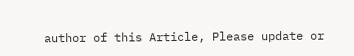author of this Article, Please update or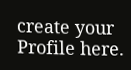create your Profile here.